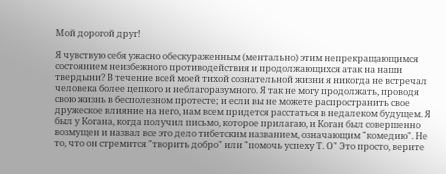Мой дорогой друг!

Я чувствую себя ужасно обескураженным (ментально) этим непрекращающимся состоянием неизбежного противодействия и продолжающихся атак на наши твердыни? В течение всей моей тихой сознательной жизни я никогда не встречал человека более цепкого и неблагоразумного. Я так не могу продолжать, проводя свою жизнь в бесполезном протесте; и если вы не можете распространить свое дружеское влияние на него, нам всем придется расстаться в недалеком будущем. Я был у Когана, когда получил письмо, которое прилагаю, и Коган был совершенно возмущен и назвал все это дело тибетским названием, означающим "комедию". Не то, что он стремится "творить добро" или "помочь успеху Т. О" Это просто, верите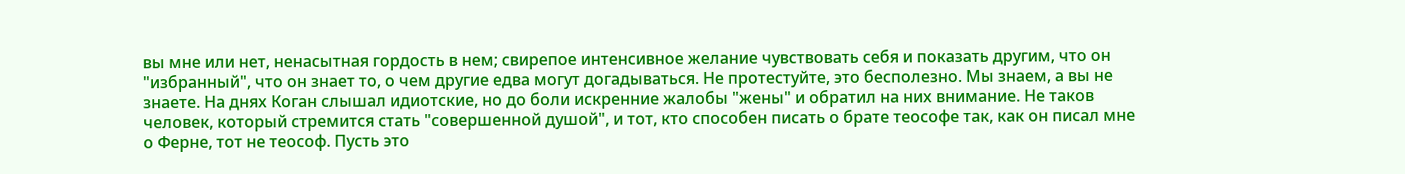вы мне или нет, ненасытная гордость в нем; свирепое интенсивное желание чувствовать себя и показать другим, что он "избранный", что он знает то, о чем другие едва могут догадываться. Не протестуйте, это бесполезно. Мы знаем, а вы не знаете. На днях Коган слышал идиотские, но до боли искренние жалобы "жены" и обратил на них внимание. Не таков человек, который стремится стать "совершенной душой", и тот, кто способен писать о брате теософе так, как он писал мне о Ферне, тот не теософ. Пусть это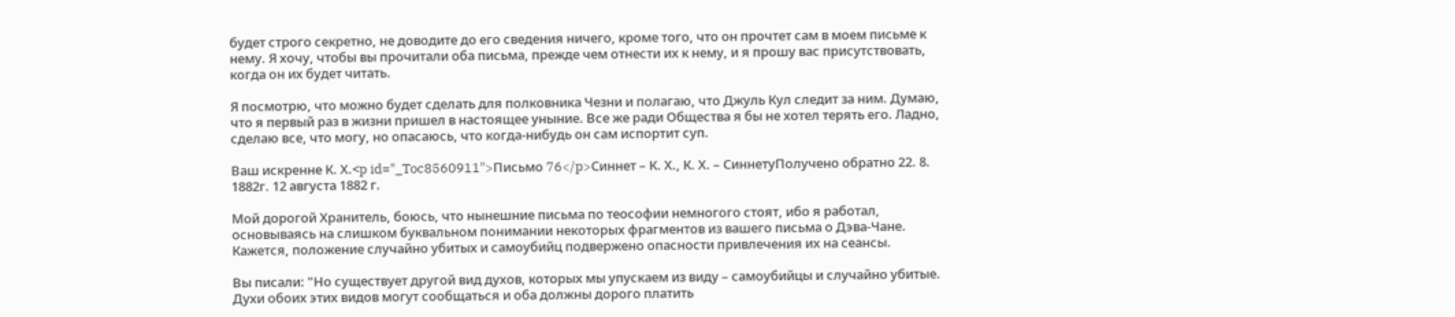будет строго секретно, не доводите до его сведения ничего, кроме того, что он прочтет сам в моем письме к нему. Я хочу, чтобы вы прочитали оба письма, прежде чем отнести их к нему, и я прошу вас присутствовать, когда он их будет читать.

Я посмотрю, что можно будет сделать для полковника Чезни и полагаю, что Джуль Кул следит за ним. Думаю, что я первый раз в жизни пришел в настоящее уныние. Все же ради Общества я бы не хотел терять его. Ладно, сделаю все, что могу, но опасаюсь, что когда-нибудь он сам испортит суп.

Ваш искренне К. Х.<p id="_Toc8560911">Письмо 76</p>Синнет – К. Х., К. Х. – СиннетуПолучено обратно 22. 8. 1882г. 12 августа 1882 г.

Мой дорогой Хранитель, боюсь, что нынешние письма по теософии немногого стоят, ибо я работал, основываясь на слишком буквальном понимании некоторых фрагментов из вашего письма о Дэва-Чане. Кажется, положение случайно убитых и самоубийц подвержено опасности привлечения их на сеансы.

Вы писали: "Но существует другой вид духов, которых мы упускаем из виду – самоубийцы и случайно убитые. Духи обоих этих видов могут сообщаться и оба должны дорого платить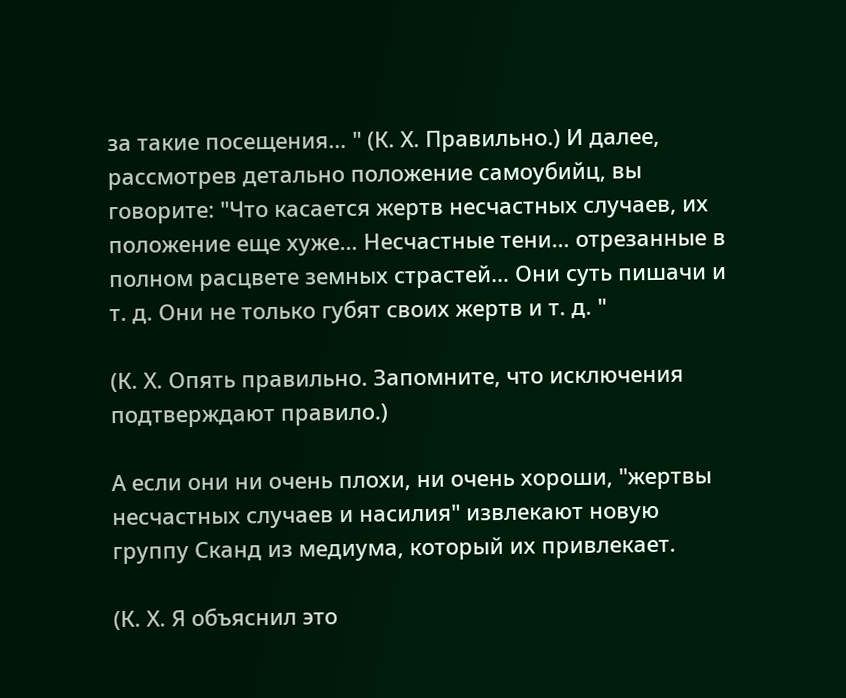за такие посещения… " (К. Х. Правильно.) И далее, рассмотрев детально положение самоубийц, вы говорите: "Что касается жертв несчастных случаев, их положение еще хуже… Несчастные тени… отрезанные в полном расцвете земных страстей… Они суть пишачи и т. д. Они не только губят своих жертв и т. д. "

(К. Х. Опять правильно. Запомните, что исключения подтверждают правило.)

А если они ни очень плохи, ни очень хороши, "жертвы несчастных случаев и насилия" извлекают новую группу Сканд из медиума, который их привлекает.

(К. Х. Я объяснил это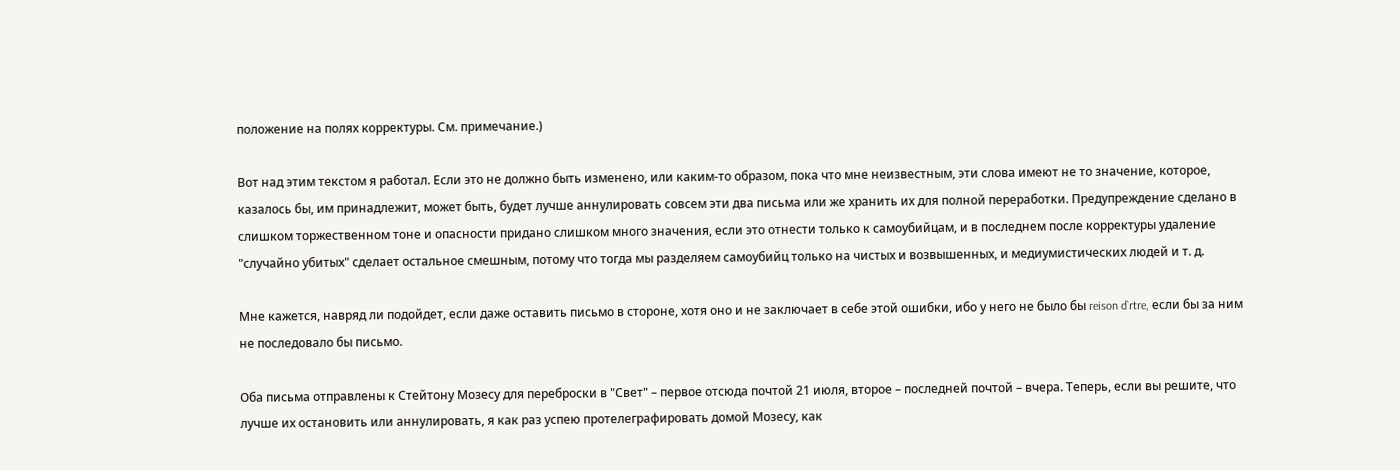положение на полях корректуры. См. примечание.)

Вот над этим текстом я работал. Если это не должно быть изменено, или каким-то образом, пока что мне неизвестным, эти слова имеют не то значение, которое, казалось бы, им принадлежит, может быть, будет лучше аннулировать совсем эти два письма или же хранить их для полной переработки. Предупреждение сделано в слишком торжественном тоне и опасности придано слишком много значения, если это отнести только к самоубийцам, и в последнем после корректуры удаление "случайно убитых" сделает остальное смешным, потому что тогда мы разделяем самоубийц только на чистых и возвышенных, и медиумистических людей и т. д.

Мне кажется, навряд ли подойдет, если даже оставить письмо в стороне, хотя оно и не заключает в себе этой ошибки, ибо у него не было бы reison d`rtre, если бы за ним не последовало бы письмо.

Оба письма отправлены к Стейтону Мозесу для переброски в "Свет" – первое отсюда почтой 21 июля, второе – последней почтой – вчера. Теперь, если вы решите, что лучше их остановить или аннулировать, я как раз успею протелеграфировать домой Мозесу, как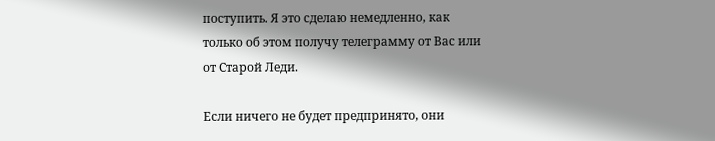поступить. Я это сделаю немедленно, как только об этом получу телеграмму от Вас или от Старой Леди.

Если ничего не будет предпринято, они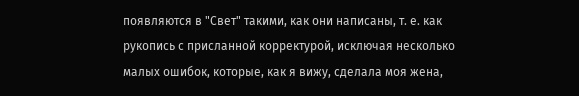появляются в "Свет" такими, как они написаны, т. е. как рукопись с присланной корректурой, исключая несколько малых ошибок, которые, как я вижу, сделала моя жена,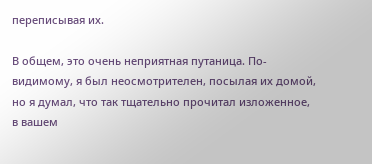переписывая их.

В общем, это очень неприятная путаница. По-видимому, я был неосмотрителен, посылая их домой, но я думал, что так тщательно прочитал изложенное, в вашем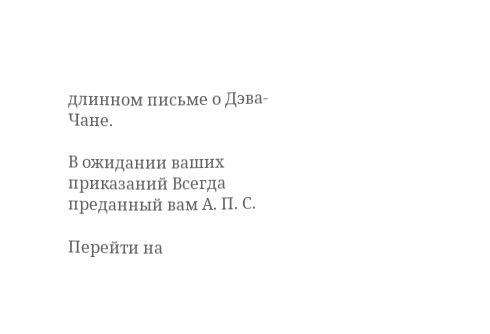длинном письме о Дэва-Чане.

В ожидании ваших приказаний Всегда преданный вам А. П. С.

Перейти на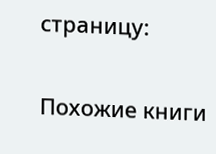страницу:

Похожие книги